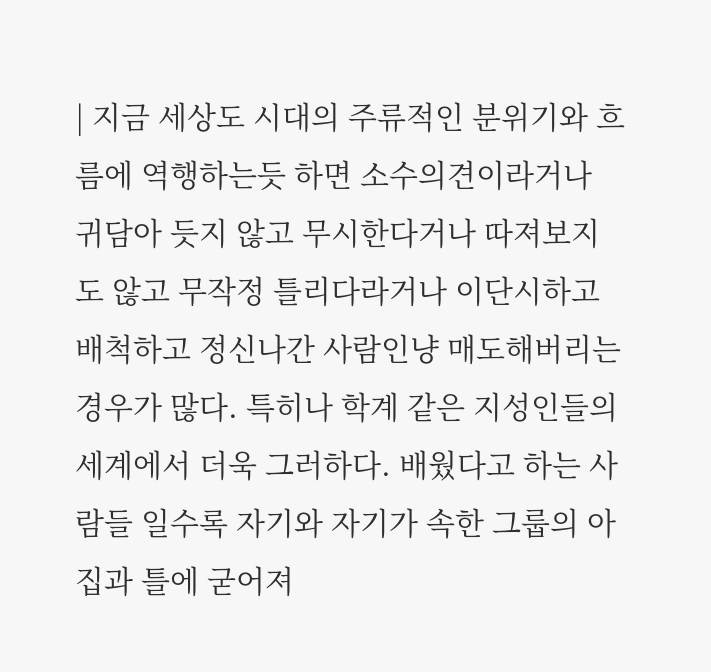| 지금 세상도 시대의 주류적인 분위기와 흐름에 역행하는듯 하면 소수의견이라거나 귀담아 듯지 않고 무시한다거나 따져보지도 않고 무작정 틀리다라거나 이단시하고 배척하고 정신나간 사람인냥 매도해버리는 경우가 많다. 특히나 학계 같은 지성인들의 세계에서 더욱 그러하다. 배웠다고 하는 사람들 일수록 자기와 자기가 속한 그룹의 아집과 틀에 굳어져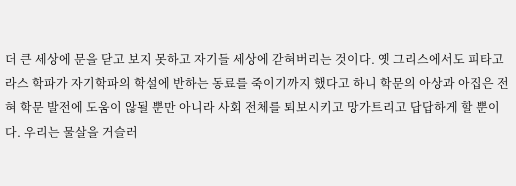더 큰 세상에 문을 닫고 보지 못하고 자기들 세상에 갇혀버리는 것이다. 옛 그리스에서도 피타고라스 학파가 자기학파의 학설에 반하는 동료를 죽이기까지 했다고 하니 학문의 아상과 아집은 전혀 학문 발전에 도움이 않될 뿐만 아니라 사회 전체를 퇴보시키고 망가트리고 답답하게 할 뿐이다. 우리는 물살을 거슬러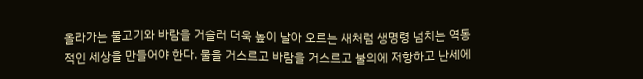올라가는 물고기와 바람을 거슬러 더욱 높이 날아 오르는 새처럼 생명령 넘치는 역동적인 세상을 만들어야 한다. 물을 거스르고 바람을 거스르고 불의에 저항하고 난세에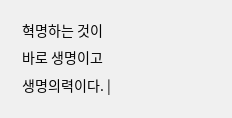혁명하는 것이 바로 생명이고 생명의력이다. |